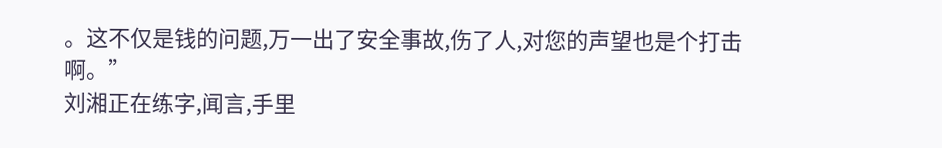。这不仅是钱的问题,万一出了安全事故,伤了人,对您的声望也是个打击啊。”
刘湘正在练字,闻言,手里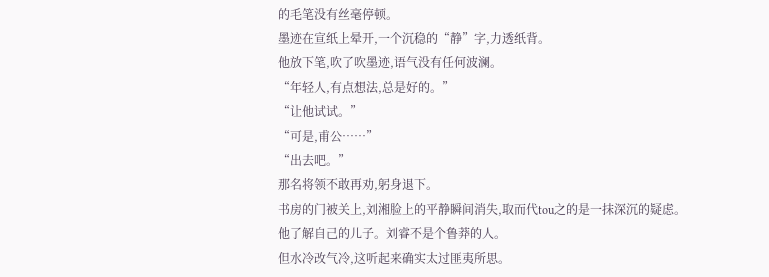的毛笔没有丝毫停顿。
墨迹在宣纸上晕开,一个沉稳的“静”字,力透纸背。
他放下笔,吹了吹墨迹,语气没有任何波澜。
“年轻人,有点想法,总是好的。”
“让他试试。”
“可是,甫公……”
“出去吧。”
那名将领不敢再劝,躬身退下。
书房的门被关上,刘湘脸上的平静瞬间消失,取而代tou之的是一抹深沉的疑虑。
他了解自己的儿子。刘睿不是个鲁莽的人。
但水冷改气冷,这听起来确实太过匪夷所思。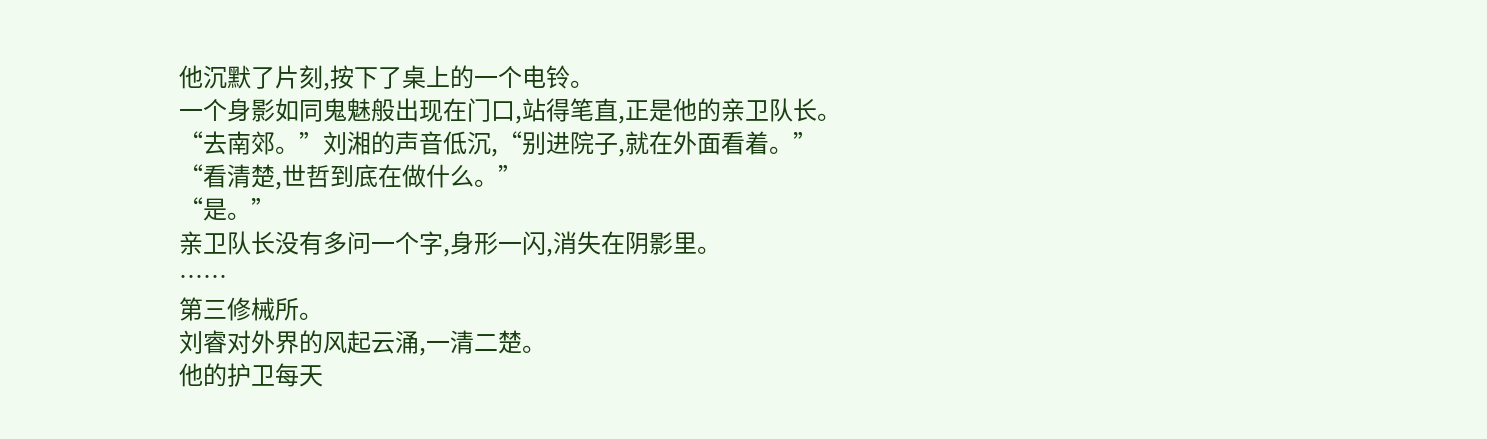他沉默了片刻,按下了桌上的一个电铃。
一个身影如同鬼魅般出现在门口,站得笔直,正是他的亲卫队长。
“去南郊。”刘湘的声音低沉,“别进院子,就在外面看着。”
“看清楚,世哲到底在做什么。”
“是。”
亲卫队长没有多问一个字,身形一闪,消失在阴影里。
……
第三修械所。
刘睿对外界的风起云涌,一清二楚。
他的护卫每天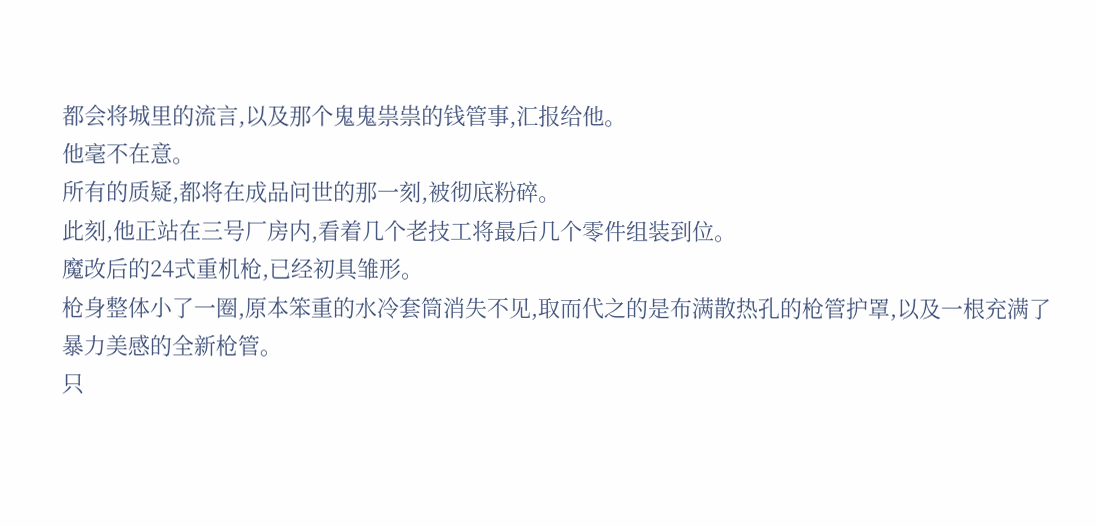都会将城里的流言,以及那个鬼鬼祟祟的钱管事,汇报给他。
他毫不在意。
所有的质疑,都将在成品问世的那一刻,被彻底粉碎。
此刻,他正站在三号厂房内,看着几个老技工将最后几个零件组装到位。
魔改后的24式重机枪,已经初具雏形。
枪身整体小了一圈,原本笨重的水冷套筒消失不见,取而代之的是布满散热孔的枪管护罩,以及一根充满了暴力美感的全新枪管。
只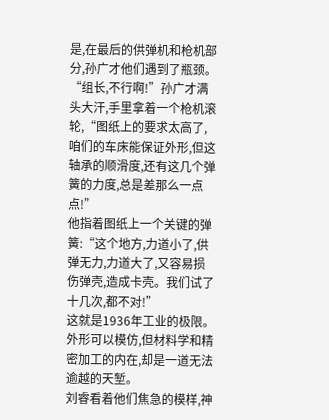是,在最后的供弹机和枪机部分,孙广才他们遇到了瓶颈。
“组长,不行啊!”孙广才满头大汗,手里拿着一个枪机滚轮,“图纸上的要求太高了,咱们的车床能保证外形,但这轴承的顺滑度,还有这几个弹簧的力度,总是差那么一点点!”
他指着图纸上一个关键的弹簧:“这个地方,力道小了,供弹无力,力道大了,又容易损伤弹壳,造成卡壳。我们试了十几次,都不对!”
这就是1936年工业的极限。
外形可以模仿,但材料学和精密加工的内在,却是一道无法逾越的天堑。
刘睿看着他们焦急的模样,神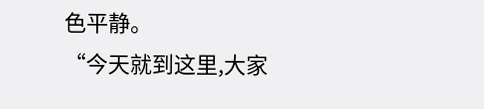色平静。
“今天就到这里,大家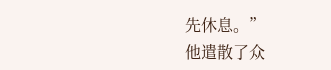先休息。”
他遣散了众